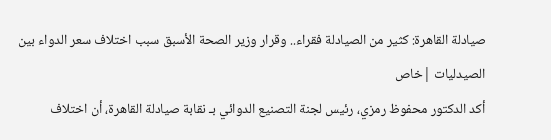صيادلة القاهرة: كثير من الصيادلة فقراء.. وقرار وزير الصحة الأسبق سبب اختلاف سعر الدواء بين الصيدليات |خاص
أكد الدكتور محفوظ رمزي، رئيس لجنة التصنيع الدوائي بـ نقابة صيادلة القاهرة، أن اختلاف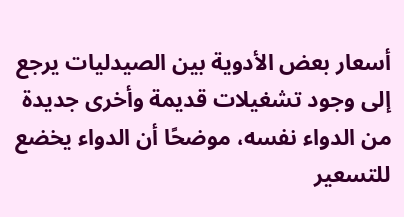أسعار بعض الأدوية بين الصيدليات يرجع إلى وجود تشغيلات قديمة وأخرى جديدة من الدواء نفسه، موضحًا أن الدواء يخضع للتسعير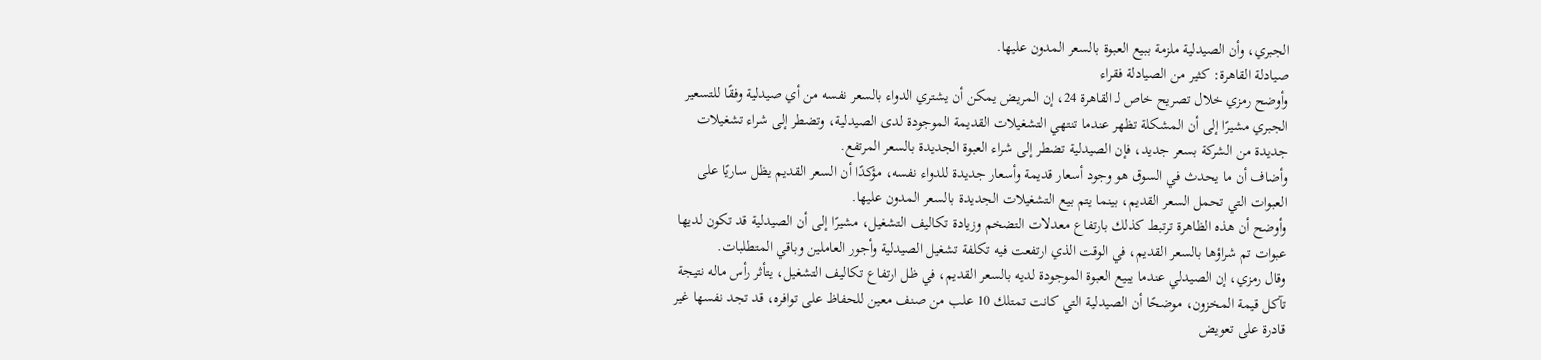الجبري، وأن الصيدلية ملزمة ببيع العبوة بالسعر المدون عليها.
صيادلة القاهرة: كثير من الصيادلة فقراء
وأوضح رمزي خلال تصريح خاص لـ القاهرة 24، إن المريض يمكن أن يشتري الدواء بالسعر نفسه من أي صيدلية وفقًا للتسعير الجبري مشيرًا إلى أن المشكلة تظهر عندما تنتهي التشغيلات القديمة الموجودة لدى الصيدلية، وتضطر إلى شراء تشغيلات جديدة من الشركة بسعر جديد، فإن الصيدلية تضطر إلى شراء العبوة الجديدة بالسعر المرتفع.
وأضاف أن ما يحدث في السوق هو وجود أسعار قديمة وأسعار جديدة للدواء نفسه، مؤكدًا أن السعر القديم يظل ساريًا على العبوات التي تحمل السعر القديم، بينما يتم بيع التشغيلات الجديدة بالسعر المدون عليها.
وأوضح أن هذه الظاهرة ترتبط كذلك بارتفاع معدلات التضخم وزيادة تكاليف التشغيل، مشيرًا إلى أن الصيدلية قد تكون لديها عبوات تم شراؤها بالسعر القديم، في الوقت الذي ارتفعت فيه تكلفة تشغيل الصيدلية وأجور العاملين وباقي المتطلبات.
وقال رمزي، إن الصيدلي عندما يبيع العبوة الموجودة لديه بالسعر القديم، في ظل ارتفاع تكاليف التشغيل، يتأثر رأس ماله نتيجة تآكل قيمة المخزون، موضحًا أن الصيدلية التي كانت تمتلك 10 علب من صنف معين للحفاظ على توافره، قد تجد نفسها غير قادرة على تعويض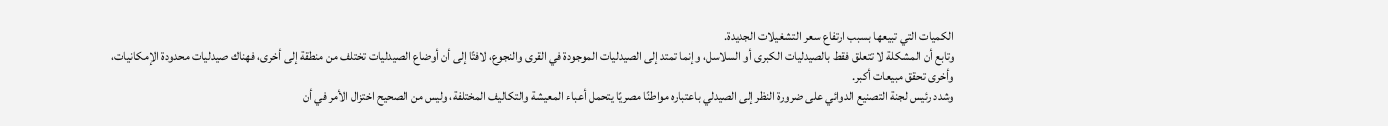الكميات التي تبيعها بسبب ارتفاع سعر التشغيلات الجديدة.
وتابع أن المشكلة لا تتعلق فقط بالصيدليات الكبرى أو السلاسل، وإنما تمتد إلى الصيدليات الموجودة في القرى والنجوع، لافتًا إلى أن أوضاع الصيدليات تختلف من منطقة إلى أخرى، فهناك صيدليات محدودة الإمكانيات، وأخرى تحقق مبيعات أكبر.
وشدد رئيس لجنة التصنيع الدوائي على ضرورة النظر إلى الصيدلي باعتباره مواطنًا مصريًا يتحمل أعباء المعيشة والتكاليف المختلفة، وليس من الصحيح اختزال الأمر في أن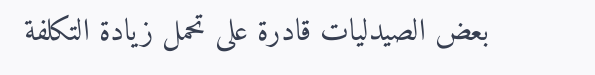بعض الصيدليات قادرة على تحمل زيادة التكلفة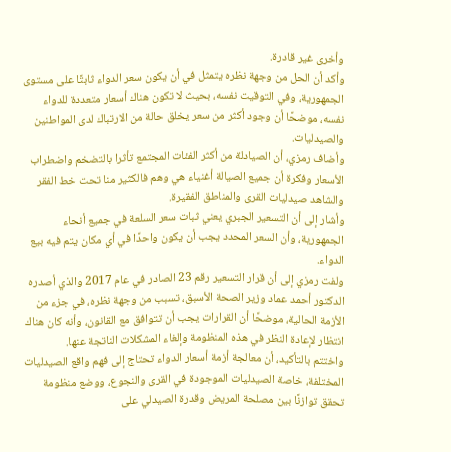وأخرى غير قادرة.
وأكد أن الحل من وجهة نظره يتمثل في أن يكون سعر الدواء ثابتًا على مستوى الجمهورية، وفي التوقيت نفسه، بحيث لا تكون هناك أسعار متعددة للدواء نفسه، موضحًا أن وجود أكثر من سعر يخلق حالة من الارتباك لدى المواطنين والصيدليات.
وأضاف رمزي، أن الصيادلة من أكثر الفئات المجتمع تأثرا بالتضخم واضطراب الأسعار وفكرة أن جميع الصيالة أغنياء هي وهم فالكثير منا تحت خط الفقر والشاهد صيدليات القرى والمناطق الفقيرة.
وأشار إلى أن التسعير الجبري يعني ثبات سعر السلعة في جميع أنحاء الجمهورية، وأن السعر المحدد يجب أن يكون واحدًا في أي مكان يتم فيه بيع الدواء.
ولفت رمزي إلى أن قرار التسعير رقم 23 الصادر في عام 2017 والذي أصدره الدكتور أحمد عماد وزير الصحة الأسبق، تسبب من وجهة نظره، في جزء من الأزمة الحالية، موضحًا أن القرارات يجب أن تتوافق مع القانون، وأنه كان هناك انتظار لإعادة النظر في هذه المنظومة وإلغاء المشكلات الناتجة عنها.
واختتم بالتأكيد، أن معالجة أزمة أسعار الدواء تحتاج إلى فهم واقع الصيدليات المختلفة، خاصة الصيدليات الموجودة في القرى والنجوع، ووضع منظومة تحقق توازنًا بين مصلحة المريض وقدرة الصيدلي على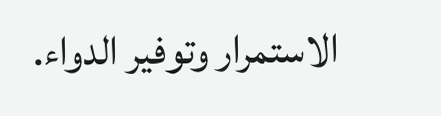الاستمرار وتوفير الدواء.